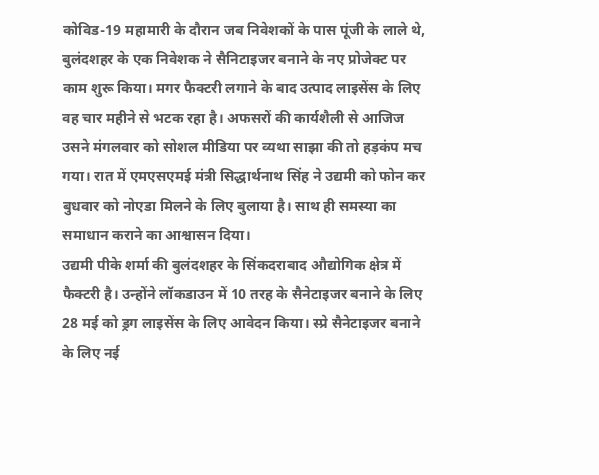कोविड-19 महामारी के दौरान जब निवेशकों के पास पूंजी के लाले थे, बुलंदशहर के एक निवेशक ने सैनिटाइजर बनाने के नए प्रोजेक्ट पर काम शुरू किया। मगर फैक्टरी लगाने के बाद उत्पाद लाइसेंस के लिए वह चार महीने से भटक रहा है। अफसरों की कार्यशैली से आजिज उसने मंगलवार को सोशल मीडिया पर व्यथा साझा की तो हड़कंप मच गया। रात में एमएसएमई मंत्री सिद्धार्थनाथ सिंह ने उद्यमी को फोन कर बुधवार को नोएडा मिलने के लिए बुलाया है। साथ ही समस्या का समाधान कराने का आश्वासन दिया।
उद्यमी पीके शर्मा की बुलंदशहर के सिंकदराबाद औद्योगिक क्षेत्र में फैक्टरी है। उन्होंने लॉकडाउन में 10 तरह के सैनेटाइजर बनाने के लिए 28 मई को ड्रग लाइसेंस के लिए आवेदन किया। स्प्रे सैनेटाइजर बनाने के लिए नई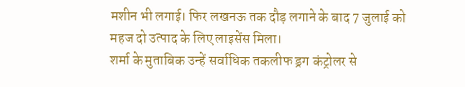मशीन भी लगाई। फिर लखनऊ तक दौड़ लगाने के बाद 7 जुलाई को महज दो उत्पाद के लिए लाइसेंस मिला।
शर्मा के मुताबिक उन्हें सर्वाधिक तकलीफ ड्रग कंट्रोलर से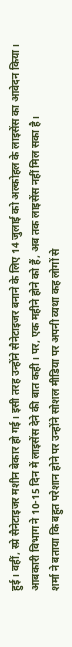हुई। वहीं, स्प्रे सैनेटाइजर मशीन बेकार हो गई। इसी तरह उन्होंने सैनेटाइजर बनाने के लिए 14 जुलाई को अल्कोहल के लाइसेंस का आवेदन किया। आबकारी विभाग ने 10-15 दिन में लाइसेंस देने की बात कही। पर, एक महीने होने को हैं, अब तक लाइसेंस नहीं मिल सका है।
शर्मा ने बताया कि बहुत परेशान होने पर उन्होंने सोशल मीडिया पर अपनी व्यथा कह लोगों से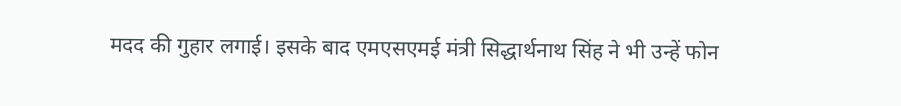मदद की गुहार लगाई। इसके बाद एमएसएमई मंत्री सिद्धार्थनाथ सिंह ने भी उन्हें फोन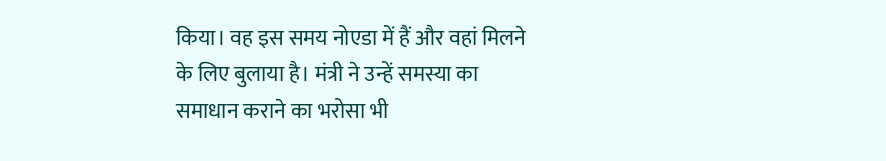किया। वह इस समय नोएडा में हैं और वहां मिलने के लिए बुलाया है। मंत्री ने उन्हें समस्या का समाधान कराने का भरोसा भी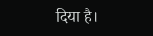दिया है।